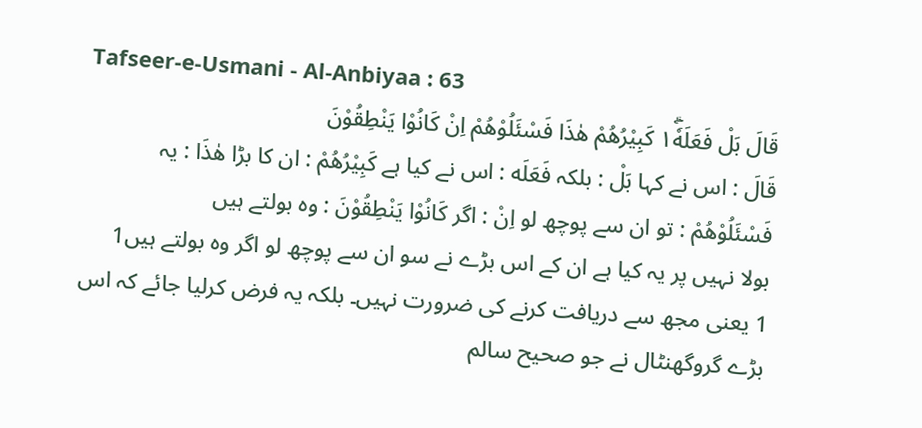Tafseer-e-Usmani - Al-Anbiyaa : 63
قَالَ بَلْ فَعَلَهٗ١ۖۗ كَبِیْرُهُمْ هٰذَا فَسْئَلُوْهُمْ اِنْ كَانُوْا یَنْطِقُوْنَ
قَالَ : اس نے کہا بَلْ : بلکہ فَعَلَه : اس نے کیا ہے كَبِيْرُهُمْ : ان کا بڑا ھٰذَا : یہ فَسْئَلُوْهُمْ : تو ان سے پوچھ لو اِنْ : اگر كَانُوْا يَنْطِقُوْنَ : وہ بولتے ہیں
بولا نہیں پر یہ کیا ہے ان کے اس بڑے نے سو ان سے پوچھ لو اگر وہ بولتے ہیں1
1 یعنی مجھ سے دریافت کرنے کی ضرورت نہیں۔ بلکہ یہ فرض کرلیا جائے کہ اس بڑے گروگھنٹال نے جو صحیح سالم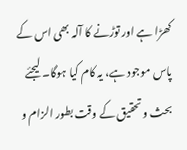کھڑا ہے اور توڑنے کا آلہ بھی اس کے پاس موجود ہے، یہ کام کیا ہوگا۔ لیجئے بحث و تحقیق کے وقت بطور الزام و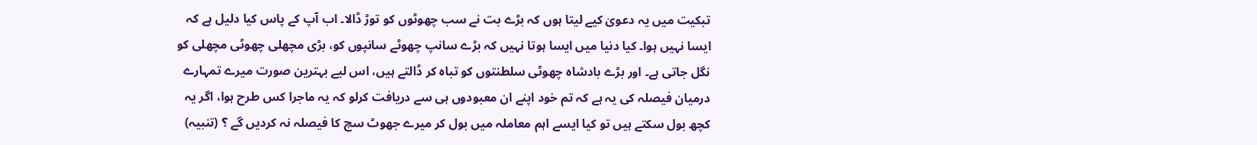تبکیت میں یہ دعویٰ کیے لیتا ہوں کہ بڑے بت نے سب چھوٹوں کو توڑ ڈالا۔ اب آپ کے پاس کیا دلیل ہے کہ ایسا نہیں ہوا۔ کیا دنیا میں ایسا ہوتا نہیں کہ بڑے سانپ چھوٹے سانپوں کو، بڑی مچھلی چھوٹی مچھلی کو نگل جاتی ہے۔ اور بڑے بادشاہ چھوٹی سلطنتوں کو تباہ کر ڈالتے ہیں، اس لیے بہترین صورت میرے تمہارے درمیان فیصلہ کی یہ ہے کہ تم خود اپنے ان معبودوں ہی سے دریافت کرلو کہ یہ ماجرا کس طرح ہوا، اگر یہ کچھ بول سکتے ہیں تو کیا ایسے اہم معاملہ میں بول کر میرے جھوٹ سچ کا فیصلہ نہ کردیں گے ؟ (تنبیہ)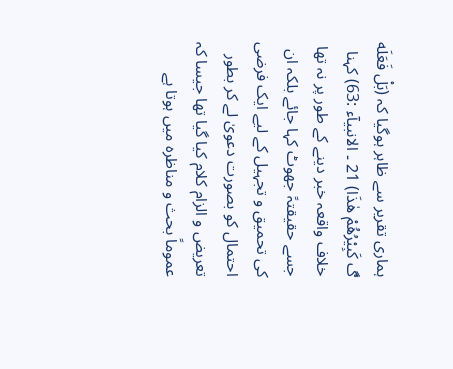ہماری تقریر سے ظاہر ہوگیا کہ (بَلْ فَعَلَه ڰ كَبِيْرُهُمْ ھٰذَا) 21 ۔ الانبیآء :63) کہنا خلاف واقعہ خبر دینے کے طور پر نہ تھا جسے حقیقتہً جھوٹ کہا جائے بلکہ ان کی تحمیق و تجہیل کے لیے ایک فرضی احتمال کو بصورت دعویٰ لے کر بطور تعریض و الزام کلام کیا گیا تھا جیسا کہ عموماً بحث و مناظرہ میں ہوتا ہے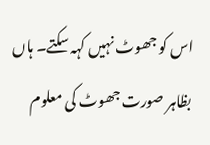اس کو جھوٹ نہیں کہہ سکتے۔ ہاں بظاہر صورت جھوٹ کی معلوم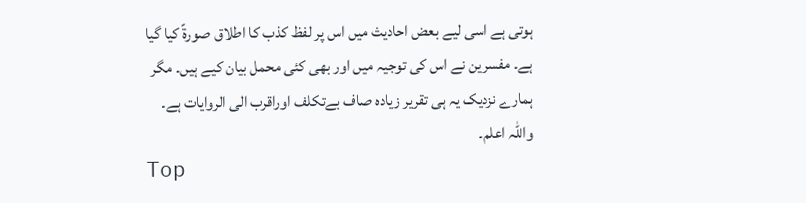ہوتی ہے اسی لیے بعض احادیث میں اس پر لفظ کذب کا اطلاق صورۃً کیا گیا ہے۔ مفسرین نے اس کی توجیہ میں اور بھی کئی محمل بیان کیے ہیں۔ مگر ہمارے نزدیک یہ ہی تقریر زیادہ صاف بےتکلف اوراقرب الی الروایات ہے۔ واللہ اعلم۔
Top